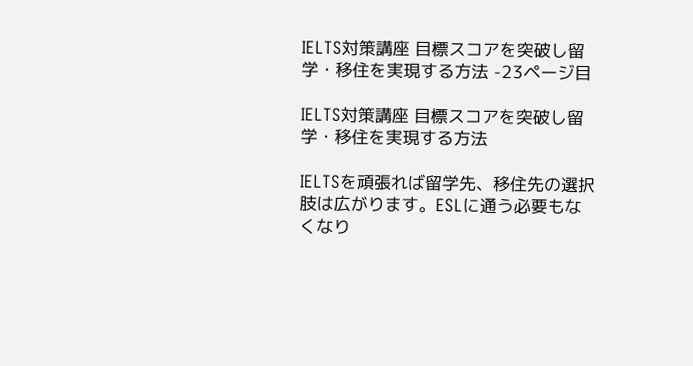IELTS対策講座 目標スコアを突破し留学・移住を実現する方法 -23ページ目

IELTS対策講座 目標スコアを突破し留学・移住を実現する方法

IELTSを頑張れば留学先、移住先の選択肢は広がります。ESLに通う必要もなくなり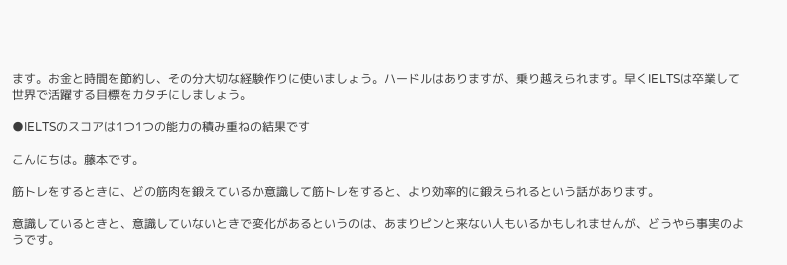ます。お金と時間を節約し、その分大切な経験作りに使いましょう。ハードルはありますが、乗り越えられます。早くIELTSは卒業して世界で活躍する目標をカタチにしましょう。

●IELTSのスコアは1つ1つの能力の積み重ねの結果です

こんにちは。藤本です。

筋トレをするときに、どの筋肉を鍛えているか意識して筋トレをすると、より効率的に鍛えられるという話があります。

意識しているときと、意識していないときで変化があるというのは、あまりピンと来ない人もいるかもしれませんが、どうやら事実のようです。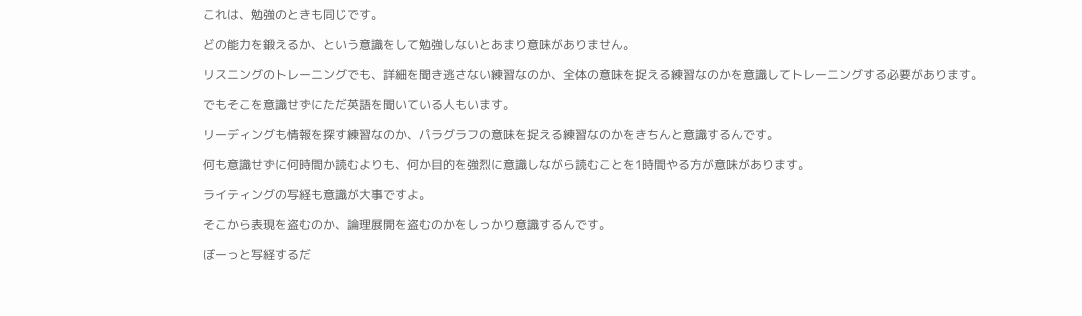これは、勉強のときも同じです。

どの能力を鍛えるか、という意識をして勉強しないとあまり意味がありません。

リスニングのトレーニングでも、詳細を聞き逃さない練習なのか、全体の意味を捉える練習なのかを意識してトレーニングする必要があります。

でもそこを意識せずにただ英語を聞いている人もいます。

リーディングも情報を探す練習なのか、パラグラフの意味を捉える練習なのかをきちんと意識するんです。

何も意識せずに何時間か読むよりも、何か目的を強烈に意識しながら読むことを1時間やる方が意味があります。

ライティングの写経も意識が大事ですよ。

そこから表現を盗むのか、論理展開を盗むのかをしっかり意識するんです。

ぼーっと写経するだ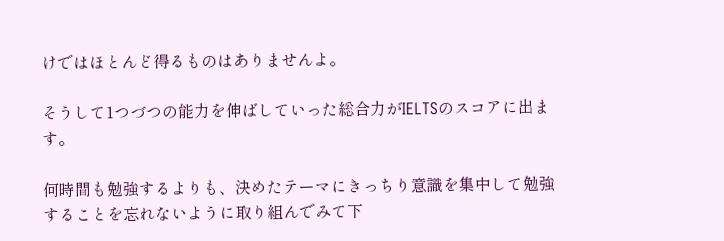けではほとんど得るものはありませんよ。

そうして1つづつの能力を伸ばしていった総合力がIELTSのスコアに出ます。

何時間も勉強するよりも、決めたテーマにきっちり意識を集中して勉強することを忘れないように取り組んでみて下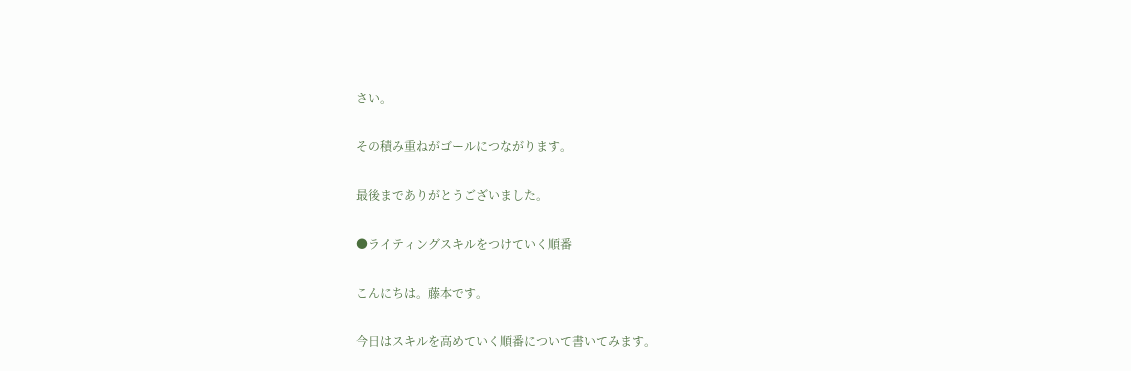さい。

その積み重ねがゴールにつながります。

最後までありがとうございました。

●ライティングスキルをつけていく順番

こんにちは。藤本です。

今日はスキルを高めていく順番について書いてみます。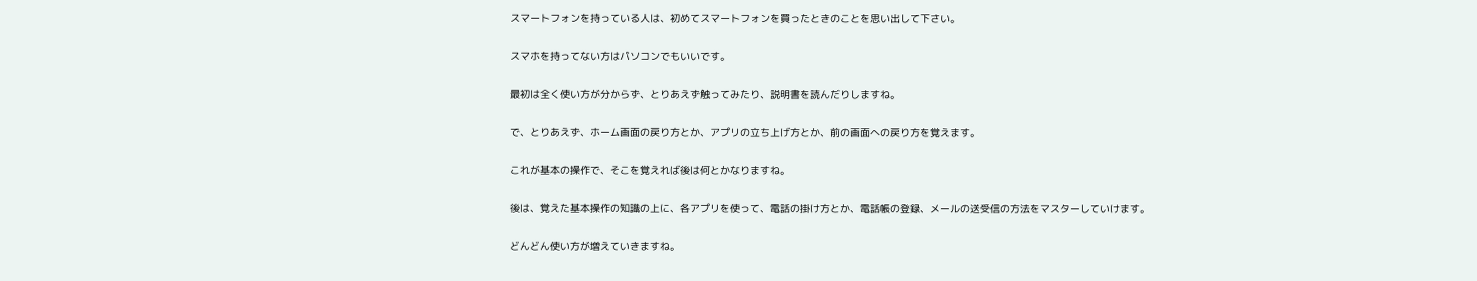スマートフォンを持っている人は、初めてスマートフォンを買ったときのことを思い出して下さい。

スマホを持ってない方はパソコンでもいいです。

最初は全く使い方が分からず、とりあえず触ってみたり、説明書を読んだりしますね。

で、とりあえず、ホーム画面の戻り方とか、アプリの立ち上げ方とか、前の画面への戻り方を覚えます。

これが基本の操作で、そこを覚えれば後は何とかなりますね。

後は、覚えた基本操作の知識の上に、各アプリを使って、電話の掛け方とか、電話帳の登録、メールの送受信の方法をマスターしていけます。

どんどん使い方が増えていきますね。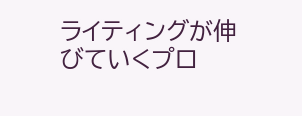ライティングが伸びていくプロ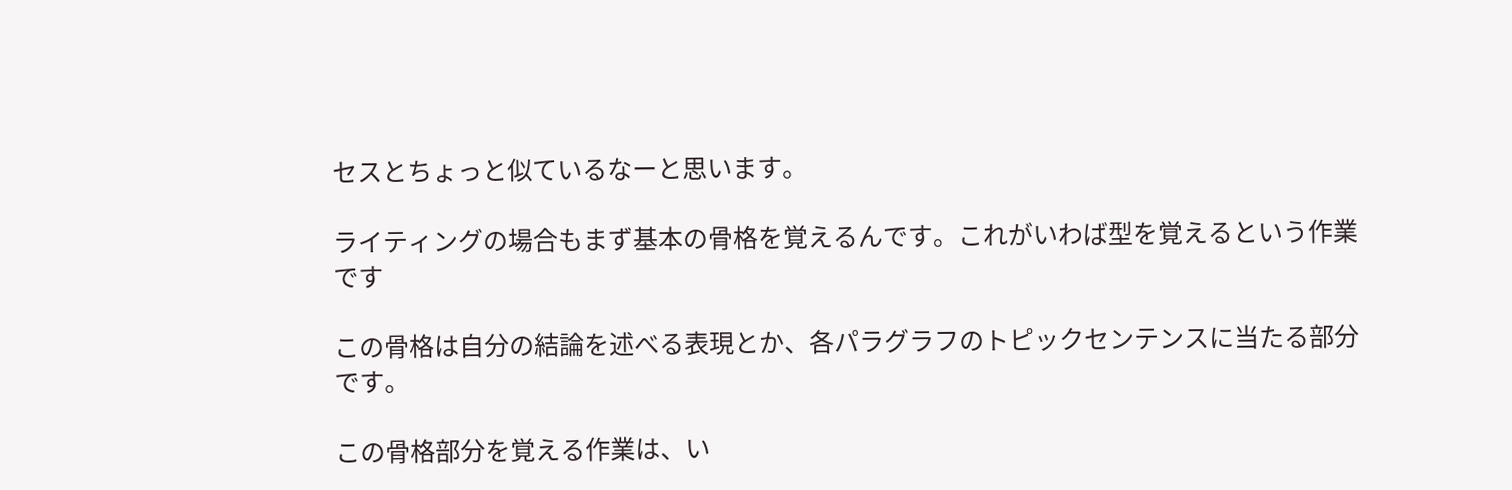セスとちょっと似ているなーと思います。

ライティングの場合もまず基本の骨格を覚えるんです。これがいわば型を覚えるという作業です

この骨格は自分の結論を述べる表現とか、各パラグラフのトピックセンテンスに当たる部分です。

この骨格部分を覚える作業は、い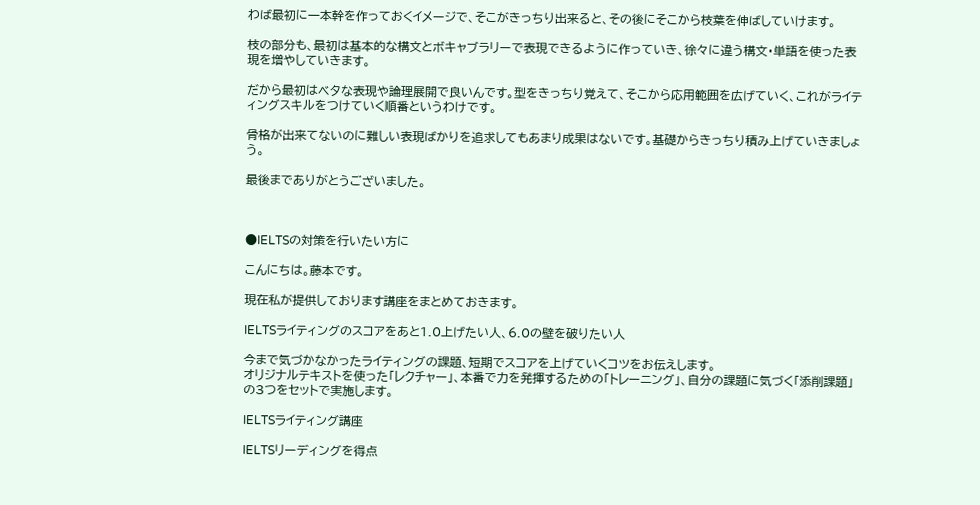わば最初に一本幹を作っておくイメージで、そこがきっちり出来ると、その後にそこから枝葉を伸ばしていけます。

枝の部分も、最初は基本的な構文とボキャブラリーで表現できるように作っていき、徐々に違う構文・単語を使った表現を増やしていきます。

だから最初はベタな表現や論理展開で良いんです。型をきっちり覚えて、そこから応用範囲を広げていく、これがライティングスキルをつけていく順番というわけです。

骨格が出来てないのに難しい表現ばかりを追求してもあまり成果はないです。基礎からきっちり積み上げていきましょう。

最後までありがとうございました。



●IELTSの対策を行いたい方に

こんにちは。藤本です。

現在私が提供しております講座をまとめておきます。

IELTSライティングのスコアをあと1.0上げたい人、6.0の壁を破りたい人

今まで気づかなかったライティングの課題、短期でスコアを上げていくコツをお伝えします。
オリジナルテキストを使った「レクチャー」、本番で力を発揮するための「トレーニング」、自分の課題に気づく「添削課題」の3つをセットで実施します。

IELTSライティング講座

IELTSリーディングを得点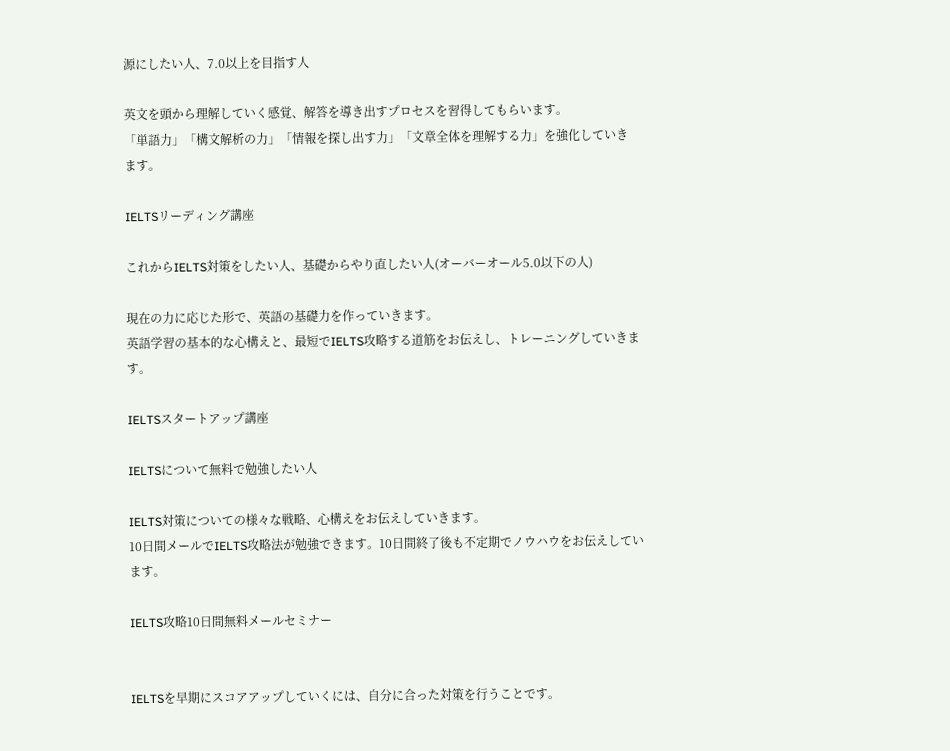源にしたい人、7.0以上を目指す人

英文を頭から理解していく感覚、解答を導き出すプロセスを習得してもらいます。
「単語力」「構文解析の力」「情報を探し出す力」「文章全体を理解する力」を強化していきます。

IELTSリーディング講座

これからIELTS対策をしたい人、基礎からやり直したい人(オーバーオール5.0以下の人)

現在の力に応じた形で、英語の基礎力を作っていきます。
英語学習の基本的な心構えと、最短でIELTS攻略する道筋をお伝えし、トレーニングしていきます。

IELTSスタートアップ講座

IELTSについて無料で勉強したい人

IELTS対策についての様々な戦略、心構えをお伝えしていきます。
10日間メールでIELTS攻略法が勉強できます。10日間終了後も不定期でノウハウをお伝えしています。

IELTS攻略10日間無料メールセミナー


IELTSを早期にスコアアップしていくには、自分に合った対策を行うことです。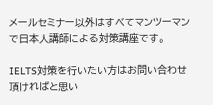メールセミナー以外はすべてマンツーマンで日本人講師による対策講座です。

IELTS対策を行いたい方はお問い合わせ頂ければと思い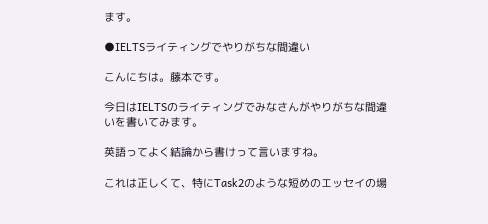ます。

●IELTSライティングでやりがちな間違い

こんにちは。藤本です。

今日はIELTSのライティングでみなさんがやりがちな間違いを書いてみます。

英語ってよく結論から書けって言いますね。

これは正しくて、特にTask2のような短めのエッセイの場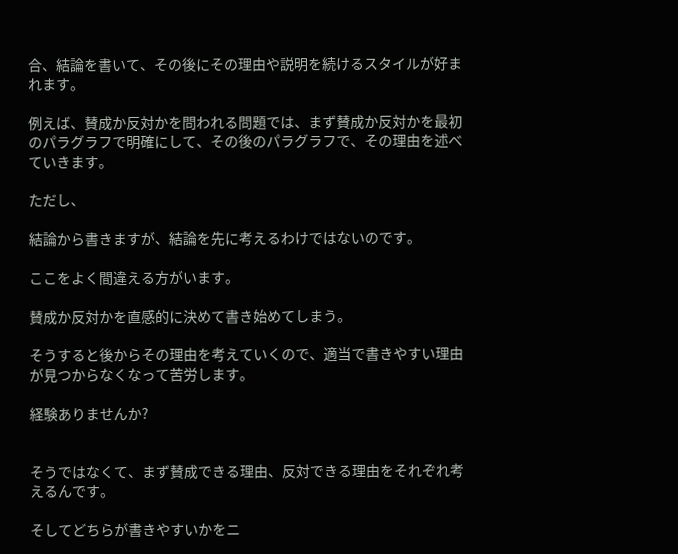合、結論を書いて、その後にその理由や説明を続けるスタイルが好まれます。

例えば、賛成か反対かを問われる問題では、まず賛成か反対かを最初のパラグラフで明確にして、その後のパラグラフで、その理由を述べていきます。

ただし、

結論から書きますが、結論を先に考えるわけではないのです。

ここをよく間違える方がいます。

賛成か反対かを直感的に決めて書き始めてしまう。

そうすると後からその理由を考えていくので、適当で書きやすい理由が見つからなくなって苦労します。

経験ありませんか?


そうではなくて、まず賛成できる理由、反対できる理由をそれぞれ考えるんです。

そしてどちらが書きやすいかをニ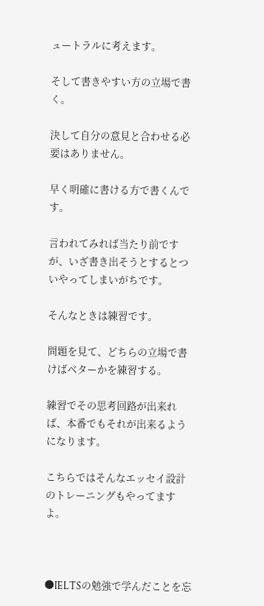ュートラルに考えます。

そして書きやすい方の立場で書く。

決して自分の意見と合わせる必要はありません。

早く明確に書ける方で書くんです。

言われてみれば当たり前ですが、いざ書き出そうとするとついやってしまいがちです。

そんなときは練習です。

問題を見て、どちらの立場で書けばベターかを練習する。

練習でその思考回路が出来れば、本番でもそれが出来るようになります。

こちらではそんなエッセイ設計のトレーニングもやってますよ。



●IELTSの勉強で学んだことを忘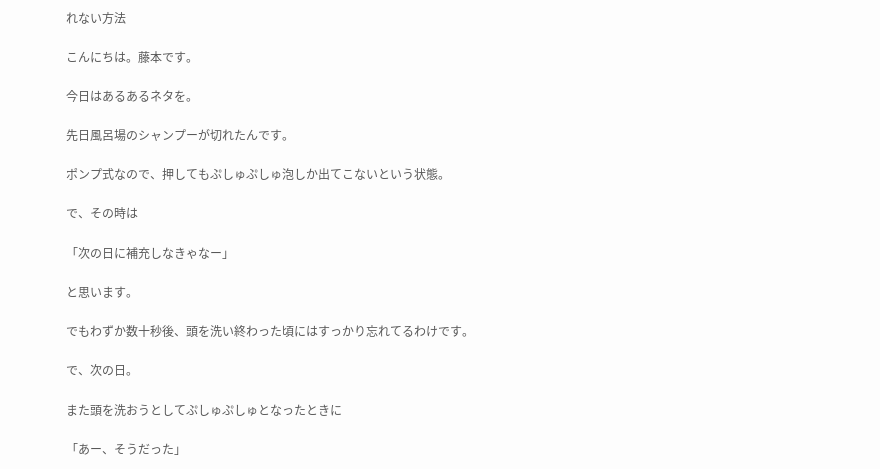れない方法

こんにちは。藤本です。

今日はあるあるネタを。

先日風呂場のシャンプーが切れたんです。

ポンプ式なので、押してもぷしゅぷしゅ泡しか出てこないという状態。

で、その時は

「次の日に補充しなきゃなー」

と思います。

でもわずか数十秒後、頭を洗い終わった頃にはすっかり忘れてるわけです。

で、次の日。

また頭を洗おうとしてぷしゅぷしゅとなったときに

「あー、そうだった」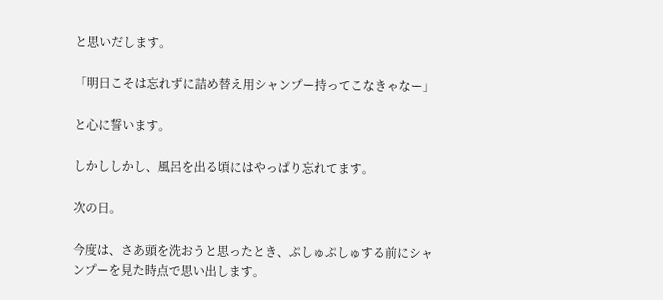と思いだします。

「明日こそは忘れずに詰め替え用シャンプー持ってこなきゃなー」

と心に誓います。

しかししかし、風呂を出る頃にはやっぱり忘れてます。

次の日。

今度は、さあ頭を洗おうと思ったとき、ぷしゅぷしゅする前にシャンプーを見た時点で思い出します。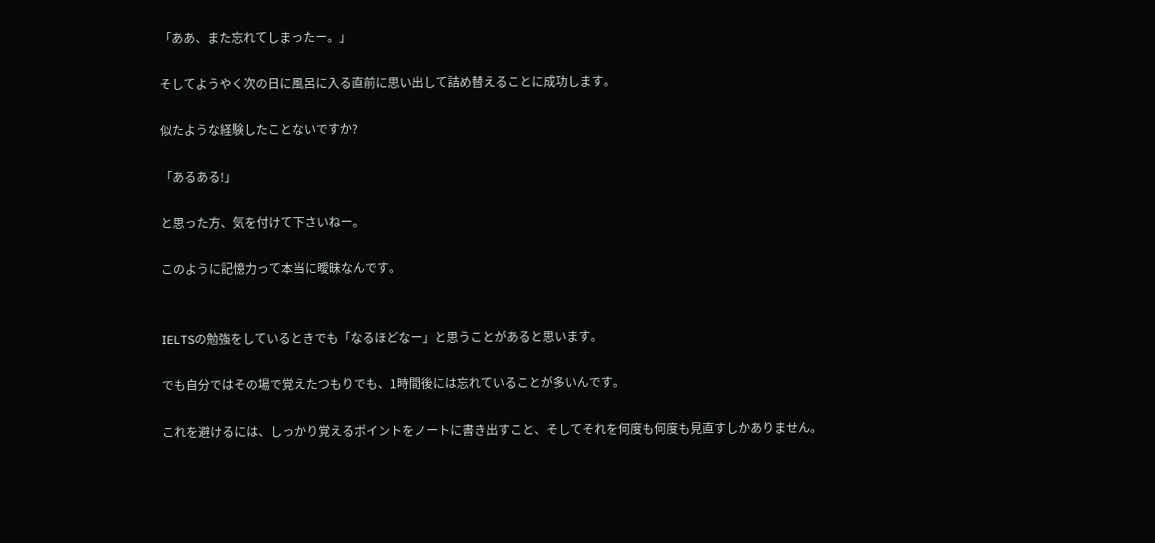「ああ、また忘れてしまったー。」

そしてようやく次の日に風呂に入る直前に思い出して詰め替えることに成功します。

似たような経験したことないですか?

「あるある!」

と思った方、気を付けて下さいねー。

このように記憶力って本当に曖昧なんです。


IELTSの勉強をしているときでも「なるほどなー」と思うことがあると思います。

でも自分ではその場で覚えたつもりでも、1時間後には忘れていることが多いんです。

これを避けるには、しっかり覚えるポイントをノートに書き出すこと、そしてそれを何度も何度も見直すしかありません。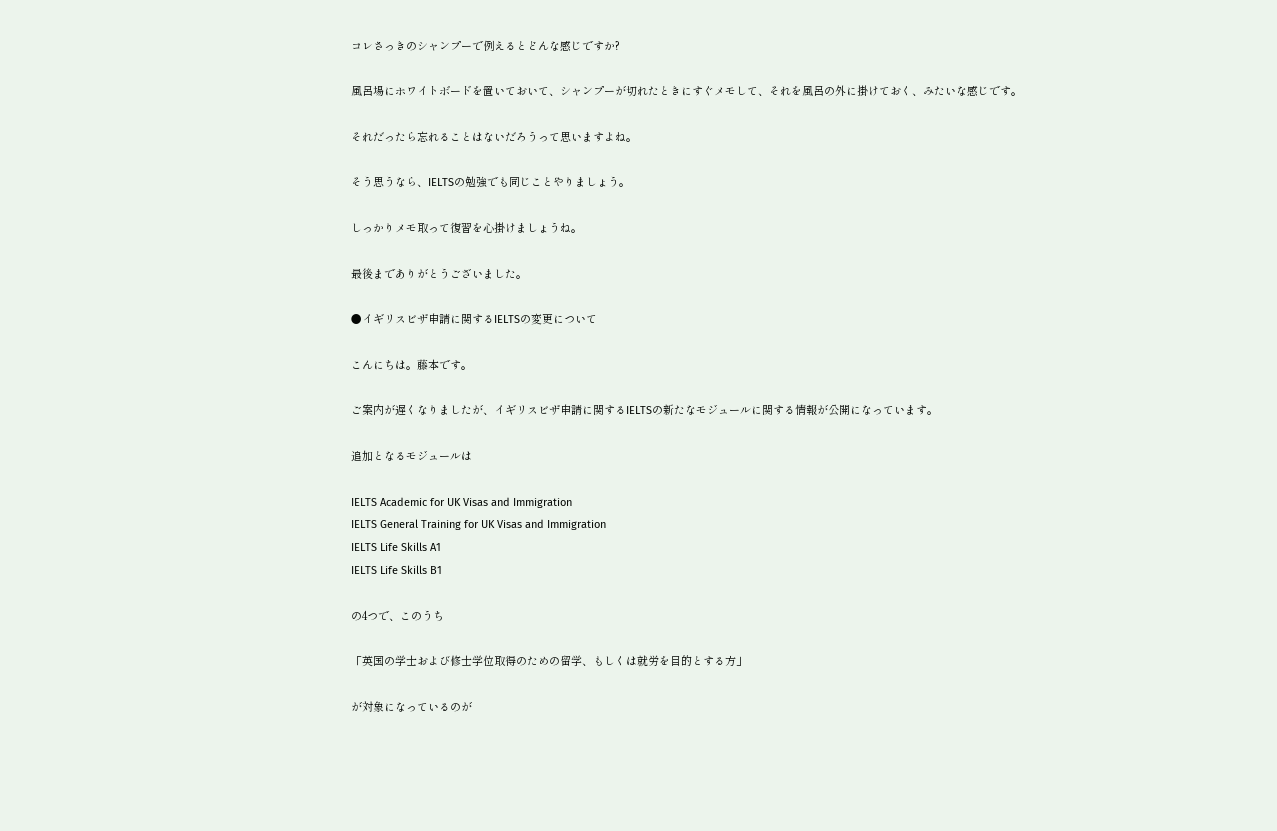コレさっきのシャンプーで例えるとどんな感じですか?

風呂場にホワイトボードを置いておいて、シャンプーが切れたときにすぐメモして、それを風呂の外に掛けておく、みたいな感じです。

それだったら忘れることはないだろうって思いますよね。

そう思うなら、IELTSの勉強でも同じことやりましょう。

しっかりメモ取って復習を心掛けましょうね。

最後までありがとうございました。

●イギリスビザ申請に関するIELTSの変更について

こんにちは。藤本です。

ご案内が遅くなりましたが、イギリスビザ申請に関するIELTSの新たなモジュールに関する情報が公開になっています。

追加となるモジュールは

IELTS Academic for UK Visas and Immigration
IELTS General Training for UK Visas and Immigration
IELTS Life Skills A1
IELTS Life Skills B1

の4つで、このうち

「英国の学士および修士学位取得のための留学、もしくは就労を目的とする方」

が対象になっているのが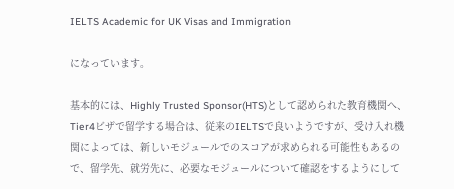IELTS Academic for UK Visas and Immigration

になっています。

基本的には、Highly Trusted Sponsor(HTS)として認められた教育機関へ、Tier4ビザで留学する場合は、従来のIELTSで良いようですが、受け入れ機関によっては、新しいモジュールでのスコアが求められる可能性もあるので、留学先、就労先に、必要なモジュールについて確認をするようにして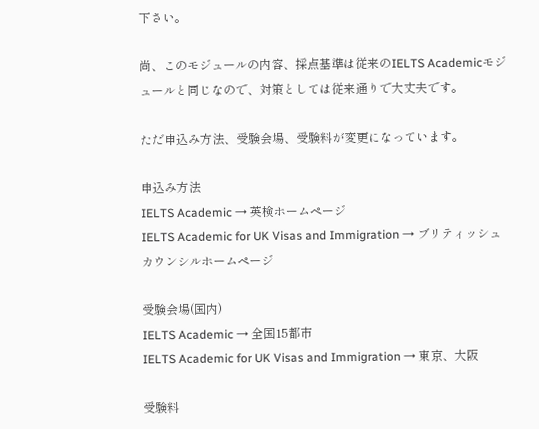下さい。

尚、このモジュールの内容、採点基準は従来のIELTS Academicモジュールと同じなので、対策としては従来通りで大丈夫です。

ただ申込み方法、受験会場、受験料が変更になっています。

申込み方法
IELTS Academic → 英検ホームページ
IELTS Academic for UK Visas and Immigration → ブリティッシュカウンシルホームページ

受験会場(国内)
IELTS Academic → 全国15都市
IELTS Academic for UK Visas and Immigration → 東京、大阪

受験料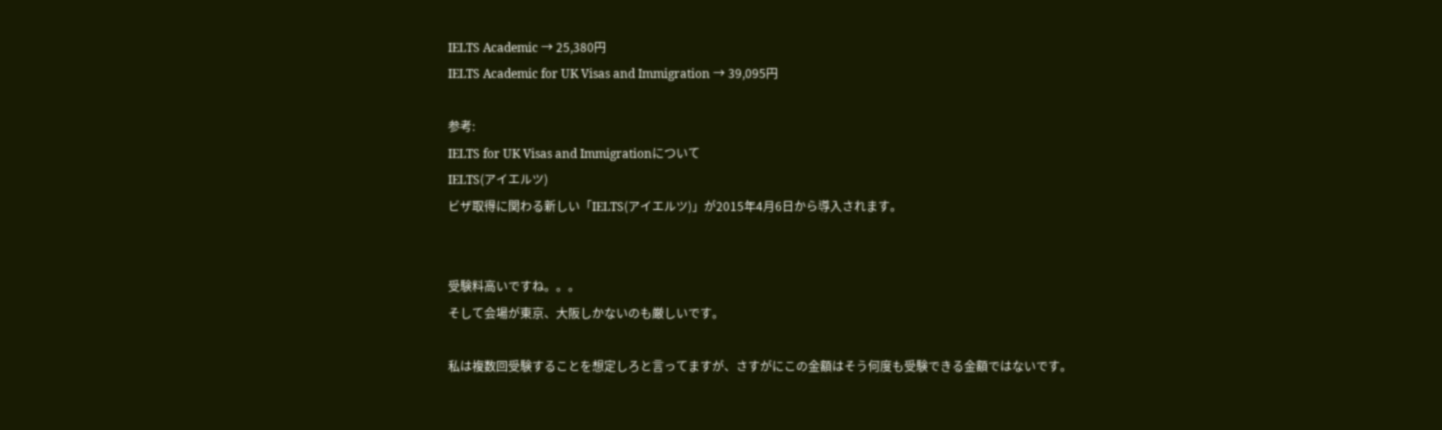IELTS Academic → 25,380円
IELTS Academic for UK Visas and Immigration → 39,095円

参考:
IELTS for UK Visas and Immigrationについて
IELTS(アイエルツ)
ビザ取得に関わる新しい「IELTS(アイエルツ)」が2015年4月6日から導入されます。


受験料高いですね。。。
そして会場が東京、大阪しかないのも厳しいです。

私は複数回受験することを想定しろと言ってますが、さすがにこの金額はそう何度も受験できる金額ではないです。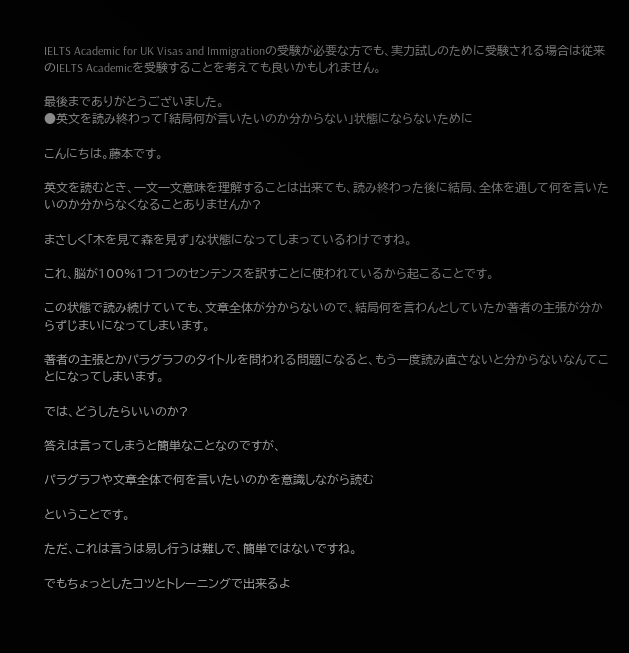IELTS Academic for UK Visas and Immigrationの受験が必要な方でも、実力試しのために受験される場合は従来のIELTS Academicを受験することを考えても良いかもしれません。

最後までありがとうございました。
●英文を読み終わって「結局何が言いたいのか分からない」状態にならないために

こんにちは。藤本です。

英文を読むとき、一文一文意味を理解することは出来ても、読み終わった後に結局、全体を通して何を言いたいのか分からなくなることありませんか?

まさしく「木を見て森を見ず」な状態になってしまっているわけですね。

これ、脳が100%1つ1つのセンテンスを訳すことに使われているから起こることです。

この状態で読み続けていても、文章全体が分からないので、結局何を言わんとしていたか著者の主張が分からずじまいになってしまいます。

著者の主張とかパラグラフのタイトルを問われる問題になると、もう一度読み直さないと分からないなんてことになってしまいます。

では、どうしたらいいのか?

答えは言ってしまうと簡単なことなのですが、

パラグラフや文章全体で何を言いたいのかを意識しながら読む

ということです。

ただ、これは言うは易し行うは難しで、簡単ではないですね。

でもちょっとしたコツとトレーニングで出来るよ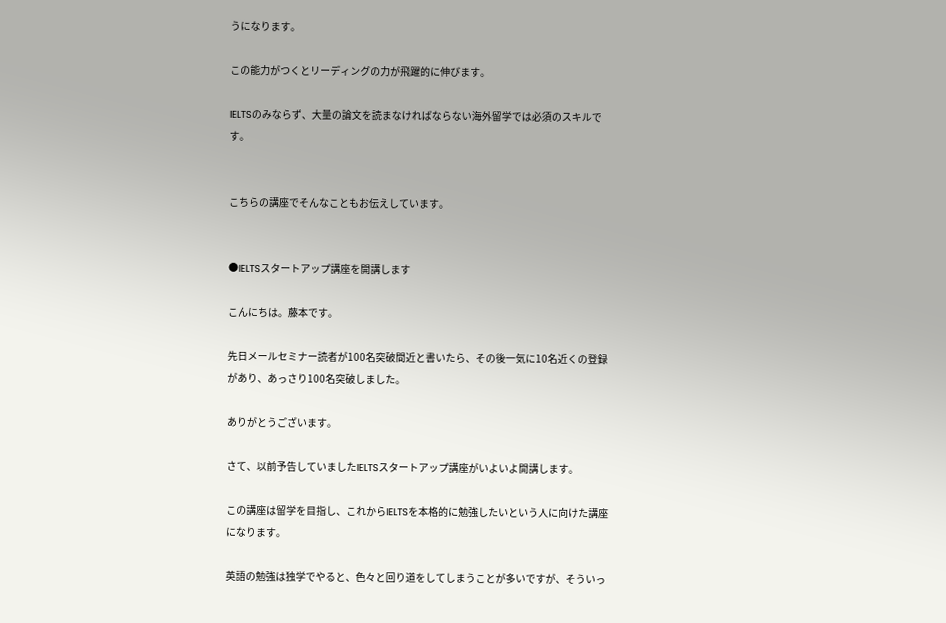うになります。

この能力がつくとリーディングの力が飛躍的に伸びます。

IELTSのみならず、大量の論文を読まなければならない海外留学では必須のスキルです。


こちらの講座でそんなこともお伝えしています。


●IELTSスタートアップ講座を開講します

こんにちは。藤本です。

先日メールセミナー読者が100名突破間近と書いたら、その後一気に10名近くの登録があり、あっさり100名突破しました。

ありがとうございます。

さて、以前予告していましたIELTSスタートアップ講座がいよいよ開講します。

この講座は留学を目指し、これからIELTSを本格的に勉強したいという人に向けた講座になります。

英語の勉強は独学でやると、色々と回り道をしてしまうことが多いですが、そういっ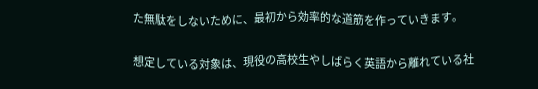た無駄をしないために、最初から効率的な道筋を作っていきます。

想定している対象は、現役の高校生やしばらく英語から離れている社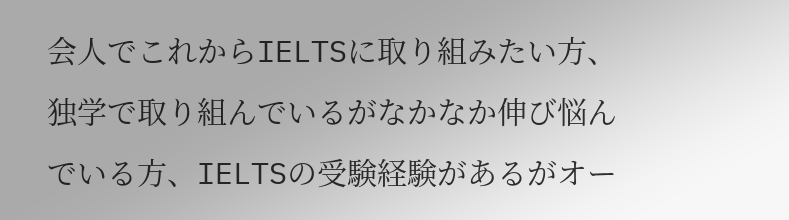会人でこれからIELTSに取り組みたい方、独学で取り組んでいるがなかなか伸び悩んでいる方、IELTSの受験経験があるがオー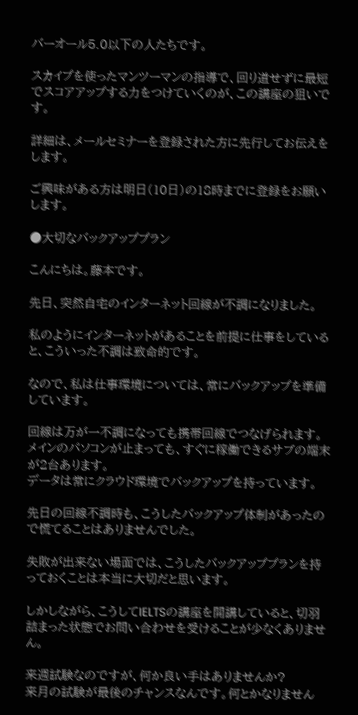バーオール5.0以下の人たちです。

スカイプを使ったマンツーマンの指導で、回り道せずに最短でスコアアップする力をつけていくのが、この講座の狙いです。

詳細は、メールセミナーを登録された方に先行してお伝えをします。

ご興味がある方は明日(10日)の18時までに登録をお願いします。

●大切なバックアッププラン

こんにちは。藤本です。

先日、突然自宅のインターネット回線が不調になりました。

私のようにインターネットがあることを前提に仕事をしていると、こういった不調は致命的です。

なので、私は仕事環境については、常にバックアップを準備しています。

回線は万が一不調になっても携帯回線でつなげられます。
メインのパソコンが止まっても、すぐに稼働できるサブの端末が2台あります。
データは常にクラウド環境でバックアップを持っています。

先日の回線不調時も、こうしたバックアップ体制があったので慌てることはありませんでした。

失敗が出来ない場面では、こうしたバックアッププランを持っておくことは本当に大切だと思います。

しかしながら、こうしてIELTSの講座を開講していると、切羽詰まった状態でお問い合わせを受けることが少なくありません。

来週試験なのですが、何か良い手はありませんか?
来月の試験が最後のチャンスなんです。何とかなりません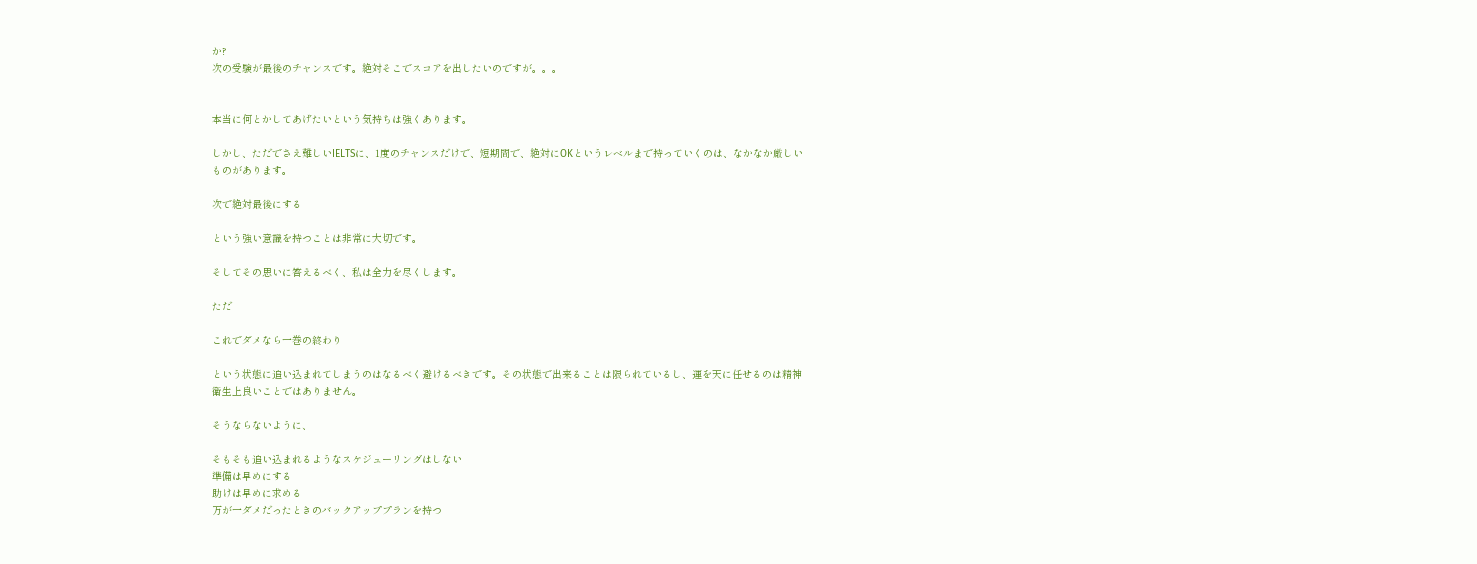か?
次の受験が最後のチャンスです。絶対そこでスコアを出したいのですが。。。


本当に何とかしてあげたいという気持ちは強くあります。

しかし、ただでさえ難しいIELTSに、1度のチャンスだけで、短期間で、絶対にOKというレベルまで持っていくのは、なかなか厳しいものがあります。

次で絶対最後にする

という強い意識を持つことは非常に大切です。

そしてその思いに答えるべく、私は全力を尽くします。

ただ

これでダメなら一巻の終わり

という状態に追い込まれてしまうのはなるべく避けるべきです。その状態で出来ることは限られているし、運を天に任せるのは精神衛生上良いことではありません。

そうならないように、

そもそも追い込まれるようなスケジューリングはしない
準備は早めにする
助けは早めに求める
万が一ダメだったときのバックアッププランを持つ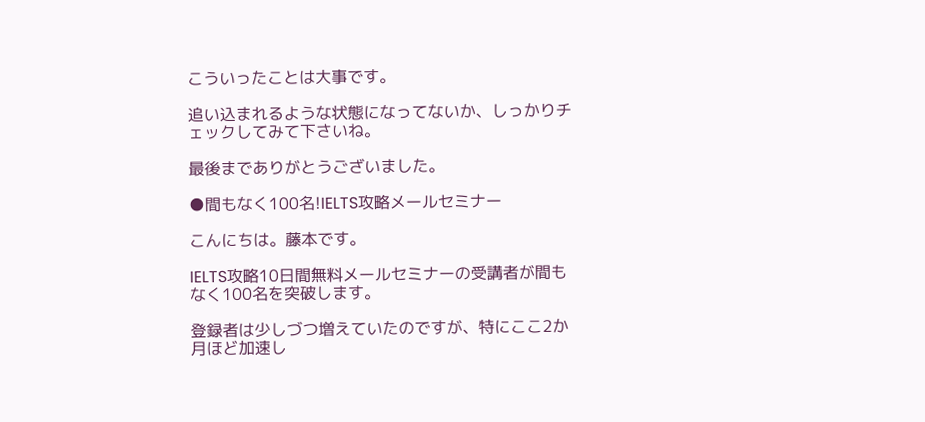こういったことは大事です。

追い込まれるような状態になってないか、しっかりチェックしてみて下さいね。

最後までありがとうございました。

●間もなく100名!IELTS攻略メールセミナー

こんにちは。藤本です。

IELTS攻略10日間無料メールセミナーの受講者が間もなく100名を突破します。

登録者は少しづつ増えていたのですが、特にここ2か月ほど加速し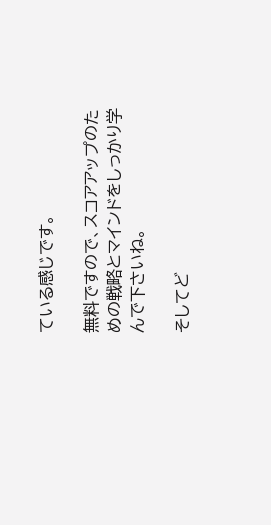ている感じです。

無料ですので、スコアアップのための戦略とマインドをしっかり学んで下さいね。

そしてど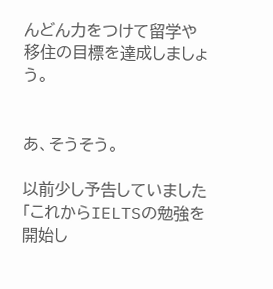んどん力をつけて留学や移住の目標を達成しましょう。


あ、そうそう。

以前少し予告していました「これからIELTSの勉強を開始し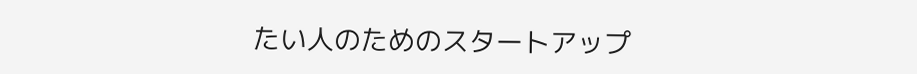たい人のためのスタートアップ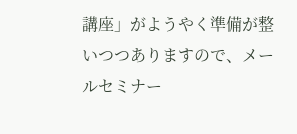講座」がようやく準備が整いつつありますので、メールセミナー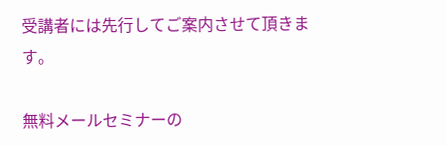受講者には先行してご案内させて頂きます。

無料メールセミナーの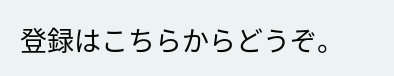登録はこちらからどうぞ。